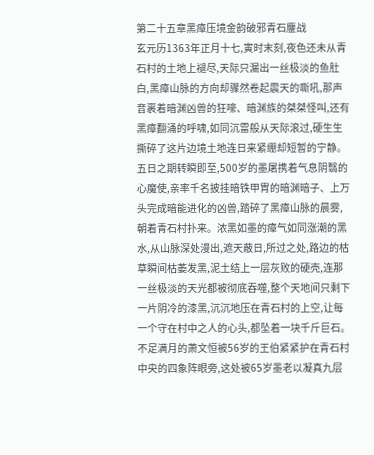第二十五章黑瘴压境金韵破邪青石鏖战
玄元历1363年正月十七,寅时末刻,夜色还未从青石村的土地上褪尽,天际只漏出一丝极淡的鱼肚白,黑瘴山脉的方向却骤然卷起震天的嘶吼,那声音裹着暗渊凶兽的狂嚎、暗渊族的桀桀怪叫,还有黑瘴翻涌的呼啸,如同沉雷般从天际滚过,硬生生撕碎了这片边境土地连日来紧绷却短暂的宁静。五日之期转瞬即至,500岁的墨屠携着气息阴翳的心魔使,亲率千名披挂暗铁甲胄的暗渊暗子、上万头完成暗能进化的凶兽,踏碎了黑瘴山脉的晨雾,朝着青石村扑来。浓黑如墨的瘴气如同涨潮的黑水,从山脉深处漫出,遮天蔽日,所过之处,路边的枯草瞬间枯萎发黑,泥土结上一层灰败的硬壳,连那一丝极淡的天光都被彻底吞噬,整个天地间只剩下一片阴冷的漆黑,沉沉地压在青石村的上空,让每一个守在村中之人的心头,都坠着一块千斤巨石。
不足满月的萧文恒被56岁的王伯紧紧护在青石村中央的四象阵眼旁,这处被65岁墨老以凝真九层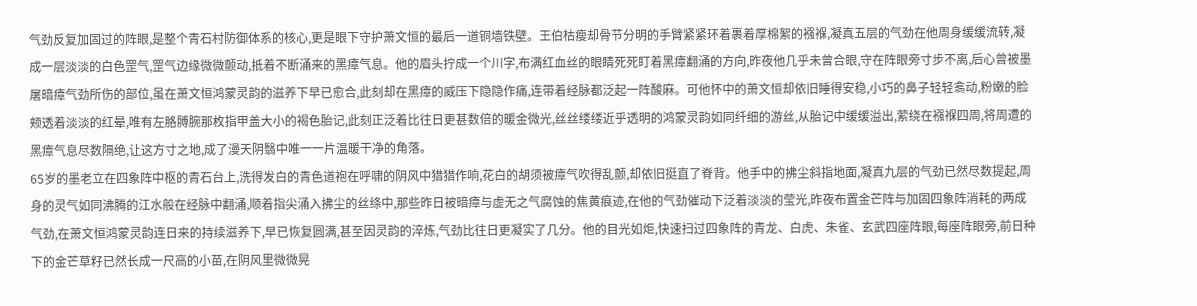气劲反复加固过的阵眼,是整个青石村防御体系的核心,更是眼下守护萧文恒的最后一道铜墙铁壁。王伯枯瘦却骨节分明的手臂紧紧环着裹着厚棉絮的襁褓,凝真五层的气劲在他周身缓缓流转,凝成一层淡淡的白色罡气,罡气边缘微微颤动,抵着不断涌来的黑瘴气息。他的眉头拧成一个川字,布满红血丝的眼睛死死盯着黑瘴翻涌的方向,昨夜他几乎未曾合眼,守在阵眼旁寸步不离,后心曾被墨屠暗瘴气劲所伤的部位,虽在萧文恒鸿蒙灵韵的滋养下早已愈合,此刻却在黑瘴的威压下隐隐作痛,连带着经脉都泛起一阵酸麻。可他怀中的萧文恒却依旧睡得安稳,小巧的鼻子轻轻翕动,粉嫩的脸颊透着淡淡的红晕,唯有左胳膊腕那枚指甲盖大小的褐色胎记,此刻正泛着比往日更甚数倍的暖金微光,丝丝缕缕近乎透明的鸿蒙灵韵如同纤细的游丝,从胎记中缓缓溢出,萦绕在襁褓四周,将周遭的黑瘴气息尽数隔绝,让这方寸之地,成了漫天阴翳中唯一一片温暖干净的角落。
65岁的墨老立在四象阵中枢的青石台上,洗得发白的青色道袍在呼啸的阴风中猎猎作响,花白的胡须被瘴气吹得乱颤,却依旧挺直了脊背。他手中的拂尘斜指地面,凝真九层的气劲已然尽数提起,周身的灵气如同沸腾的江水般在经脉中翻涌,顺着指尖涌入拂尘的丝绦中,那些昨日被暗瘴与虚无之气腐蚀的焦黄痕迹,在他的气劲催动下泛着淡淡的莹光,昨夜布置金芒阵与加固四象阵消耗的两成气劲,在萧文恒鸿蒙灵韵连日来的持续滋养下,早已恢复圆满,甚至因灵韵的淬炼,气劲比往日更凝实了几分。他的目光如炬,快速扫过四象阵的青龙、白虎、朱雀、玄武四座阵眼,每座阵眼旁,前日种下的金芒草籽已然长成一尺高的小苗,在阴风里微微晃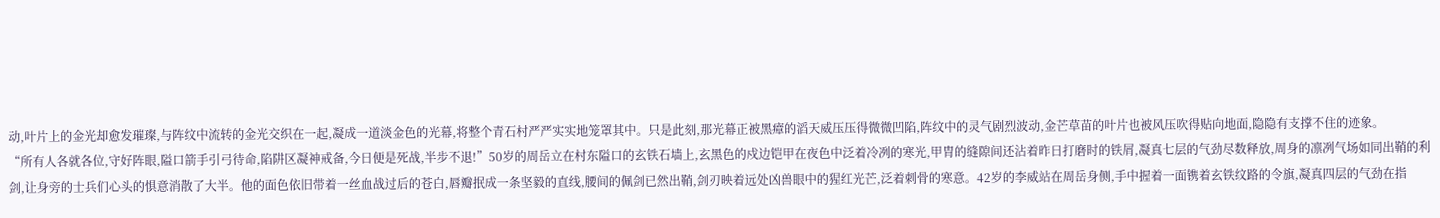动,叶片上的金光却愈发璀璨,与阵纹中流转的金光交织在一起,凝成一道淡金色的光幕,将整个青石村严严实实地笼罩其中。只是此刻,那光幕正被黑瘴的滔天威压压得微微凹陷,阵纹中的灵气剧烈波动,金芒草苗的叶片也被风压吹得贴向地面,隐隐有支撑不住的迹象。
“所有人各就各位,守好阵眼,隘口箭手引弓待命,陷阱区凝神戒备,今日便是死战,半步不退!”50岁的周岳立在村东隘口的玄铁石墙上,玄黑色的戍边铠甲在夜色中泛着冷冽的寒光,甲胄的缝隙间还沾着昨日打磨时的铁屑,凝真七层的气劲尽数释放,周身的凛冽气场如同出鞘的利剑,让身旁的士兵们心头的惧意消散了大半。他的面色依旧带着一丝血战过后的苍白,唇瓣抿成一条坚毅的直线,腰间的佩剑已然出鞘,剑刃映着远处凶兽眼中的猩红光芒,泛着刺骨的寒意。42岁的李威站在周岳身侧,手中握着一面镌着玄铁纹路的令旗,凝真四层的气劲在指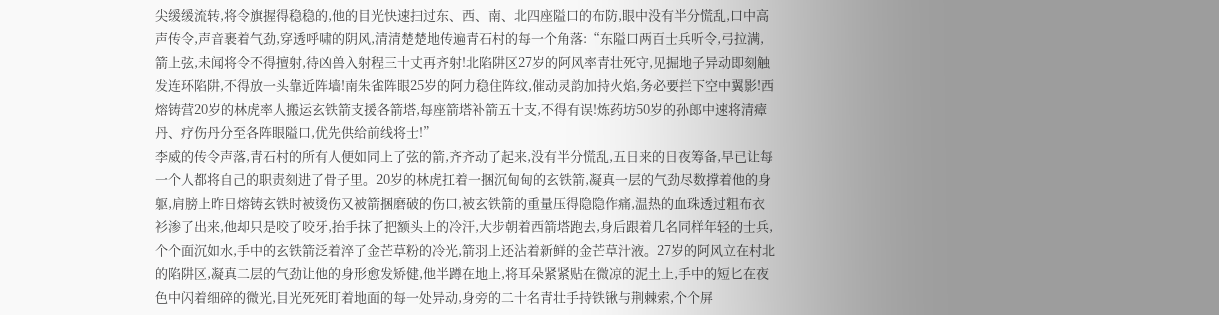尖缓缓流转,将令旗握得稳稳的,他的目光快速扫过东、西、南、北四座隘口的布防,眼中没有半分慌乱,口中高声传令,声音裹着气劲,穿透呼啸的阴风,清清楚楚地传遍青石村的每一个角落:“东隘口两百士兵听令,弓拉满,箭上弦,未闻将令不得擅射,待凶兽入射程三十丈再齐射!北陷阱区27岁的阿风率青壮死守,见掘地子异动即刻触发连环陷阱,不得放一头靠近阵墙!南朱雀阵眼25岁的阿力稳住阵纹,催动灵韵加持火焰,务必要拦下空中翼影!西熔铸营20岁的林虎率人搬运玄铁箭支援各箭塔,每座箭塔补箭五十支,不得有误!炼药坊50岁的孙郎中速将清瘴丹、疗伤丹分至各阵眼隘口,优先供给前线将士!”
李威的传令声落,青石村的所有人便如同上了弦的箭,齐齐动了起来,没有半分慌乱,五日来的日夜筹备,早已让每一个人都将自己的职责刻进了骨子里。20岁的林虎扛着一捆沉甸甸的玄铁箭,凝真一层的气劲尽数撑着他的身躯,肩膀上昨日熔铸玄铁时被烫伤又被箭捆磨破的伤口,被玄铁箭的重量压得隐隐作痛,温热的血珠透过粗布衣衫渗了出来,他却只是咬了咬牙,抬手抹了把额头上的冷汗,大步朝着西箭塔跑去,身后跟着几名同样年轻的士兵,个个面沉如水,手中的玄铁箭泛着淬了金芒草粉的冷光,箭羽上还沾着新鲜的金芒草汁液。27岁的阿风立在村北的陷阱区,凝真二层的气劲让他的身形愈发矫健,他半蹲在地上,将耳朵紧紧贴在微凉的泥土上,手中的短匕在夜色中闪着细碎的微光,目光死死盯着地面的每一处异动,身旁的二十名青壮手持铁锹与荆棘索,个个屏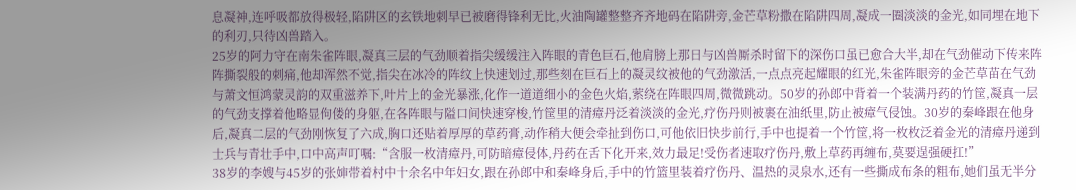息凝神,连呼吸都放得极轻,陷阱区的玄铁地刺早已被磨得锋利无比,火油陶罐整整齐齐地码在陷阱旁,金芒草粉撒在陷阱四周,凝成一圈淡淡的金光,如同埋在地下的利刃,只待凶兽踏入。
25岁的阿力守在南朱雀阵眼,凝真三层的气劲顺着指尖缓缓注入阵眼的青色巨石,他肩膀上那日与凶兽厮杀时留下的深伤口虽已愈合大半,却在气劲催动下传来阵阵撕裂般的刺痛,他却浑然不觉,指尖在冰冷的阵纹上快速划过,那些刻在巨石上的凝灵纹被他的气劲激活,一点点亮起耀眼的红光,朱雀阵眼旁的金芒草苗在气劲与萧文恒鸿蒙灵韵的双重滋养下,叶片上的金光暴涨,化作一道道细小的金色火焰,萦绕在阵眼四周,微微跳动。50岁的孙郎中背着一个装满丹药的竹筐,凝真一层的气劲支撑着他略显佝偻的身躯,在各阵眼与隘口间快速穿梭,竹筐里的清瘴丹泛着淡淡的金光,疗伤丹则被裹在油纸里,防止被瘴气侵蚀。30岁的秦峰跟在他身后,凝真二层的气劲刚恢复了六成,胸口还贴着厚厚的草药膏,动作稍大便会牵扯到伤口,可他依旧快步前行,手中也提着一个竹筐,将一枚枚泛着金光的清瘴丹递到士兵与青壮手中,口中高声叮嘱:“含服一枚清瘴丹,可防暗瘴侵体,丹药在舌下化开来,效力最足!受伤者速取疗伤丹,敷上草药再缠布,莫要逞强硬扛!”
38岁的李嫂与45岁的张婶带着村中十余名中年妇女,跟在孙郎中和秦峰身后,手中的竹篮里装着疗伤丹、温热的灵泉水,还有一些撕成布条的粗布,她们虽无半分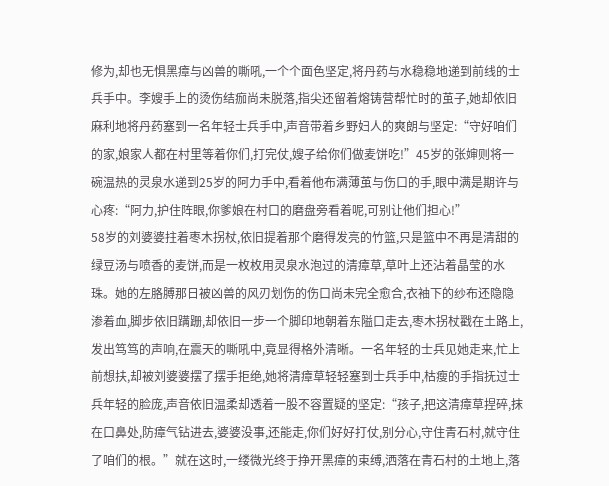修为,却也无惧黑瘴与凶兽的嘶吼,一个个面色坚定,将丹药与水稳稳地递到前线的士兵手中。李嫂手上的烫伤结痂尚未脱落,指尖还留着熔铸营帮忙时的茧子,她却依旧麻利地将丹药塞到一名年轻士兵手中,声音带着乡野妇人的爽朗与坚定:“守好咱们的家,娘家人都在村里等着你们,打完仗,嫂子给你们做麦饼吃!”45岁的张婶则将一碗温热的灵泉水递到25岁的阿力手中,看着他布满薄茧与伤口的手,眼中满是期许与心疼:“阿力,护住阵眼,你爹娘在村口的磨盘旁看着呢,可别让他们担心!”
58岁的刘婆婆拄着枣木拐杖,依旧提着那个磨得发亮的竹篮,只是篮中不再是清甜的绿豆汤与喷香的麦饼,而是一枚枚用灵泉水泡过的清瘴草,草叶上还沾着晶莹的水珠。她的左胳膊那日被凶兽的风刃划伤的伤口尚未完全愈合,衣袖下的纱布还隐隐渗着血,脚步依旧蹒跚,却依旧一步一个脚印地朝着东隘口走去,枣木拐杖戳在土路上,发出笃笃的声响,在震天的嘶吼中,竟显得格外清晰。一名年轻的士兵见她走来,忙上前想扶,却被刘婆婆摆了摆手拒绝,她将清瘴草轻轻塞到士兵手中,枯瘦的手指抚过士兵年轻的脸庞,声音依旧温柔却透着一股不容置疑的坚定:“孩子,把这清瘴草捏碎,抹在口鼻处,防瘴气钻进去,婆婆没事,还能走,你们好好打仗,别分心,守住青石村,就守住了咱们的根。”就在这时,一缕微光终于挣开黑瘴的束缚,洒落在青石村的土地上,落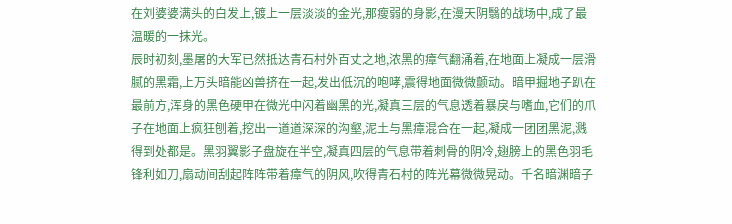在刘婆婆满头的白发上,镀上一层淡淡的金光,那瘦弱的身影,在漫天阴翳的战场中,成了最温暖的一抹光。
辰时初刻,墨屠的大军已然抵达青石村外百丈之地,浓黑的瘴气翻涌着,在地面上凝成一层滑腻的黑霜,上万头暗能凶兽挤在一起,发出低沉的咆哮,震得地面微微颤动。暗甲掘地子趴在最前方,浑身的黑色硬甲在微光中闪着幽黑的光,凝真三层的气息透着暴戾与嗜血,它们的爪子在地面上疯狂刨着,挖出一道道深深的沟壑,泥土与黑瘴混合在一起,凝成一团团黑泥,溅得到处都是。黑羽翼影子盘旋在半空,凝真四层的气息带着刺骨的阴冷,翅膀上的黑色羽毛锋利如刀,扇动间刮起阵阵带着瘴气的阴风,吹得青石村的阵光幕微微晃动。千名暗渊暗子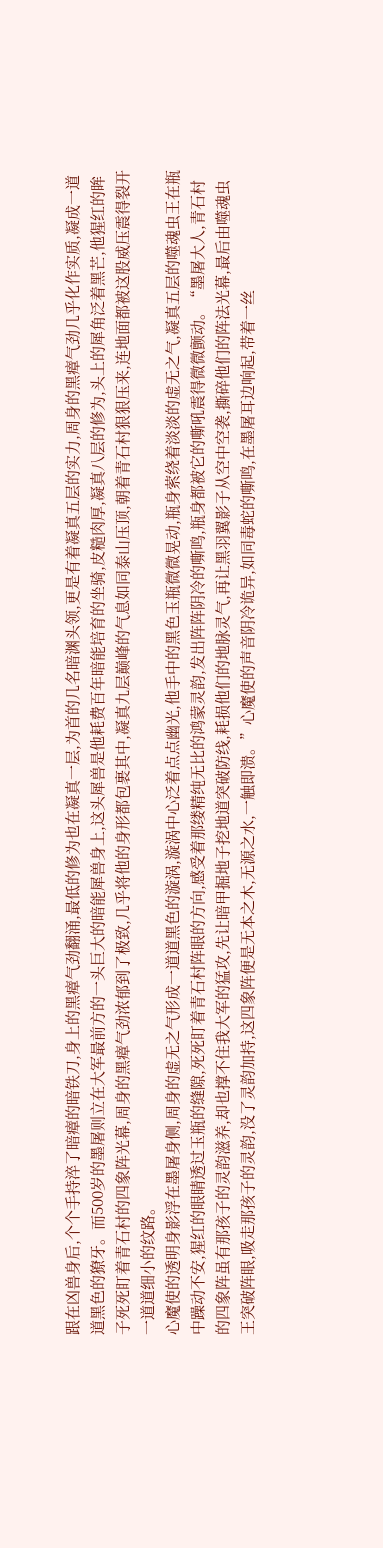跟在凶兽身后,个个手持淬了暗瘴的暗铁刀,身上的黑瘴气劲翻涌,最低的修为也在凝真一层,为首的几名暗渊头领,更是有着凝真五层的实力,周身的黑瘴气劲几乎化作实质,凝成一道道黑色的獠牙。而500岁的墨屠则立在大军最前方的一头巨大的暗能犀兽身上,这头犀兽是他耗费百年暗能培育的坐骑,皮糙肉厚,凝真八层的修为,头上的犀角泛着黑芒,他猩红的眸子死死盯着青石村的四象阵光幕,周身的黑瘴气劲浓郁到了极致,几乎将他的身形都包裹其中,凝真九层巅峰的气息如同泰山压顶,朝着青石村狠狠压来,连地面都被这股威压震得裂开一道道细小的纹路。
心魔使的透明身影浮在墨屠身侧,周身的虚无之气形成一道道黑色的漩涡,漩涡中心泛着点点幽光,他手中的黑色玉瓶微微晃动,瓶身萦绕着淡淡的虚无之气,凝真五层的噬魂虫王在瓶中躁动不安,猩红的眼睛透过玉瓶的缝隙,死死盯着青石村阵眼的方向,感受着那缕精纯无比的鸿蒙灵韵,发出阵阵阴冷的嘶鸣,瓶身都被它的嘶吼震得微微颤动。“墨屠大人,青石村的四象阵虽有那孩子的灵韵滋养,却也撑不住我大军的猛攻,先让暗甲掘地子挖地道突破防线,耗损他们的地脉灵气,再让黑羽翼影子从空中空袭,撕碎他们的阵法光幕,最后由噬魂虫王突破阵眼,吸走那孩子的灵韵,没了灵韵加持,这四象阵便是无本之木,无源之水,一触即溃。”心魔使的声音阴冷诡异,如同毒蛇的嘶鸣,在墨屠耳边响起,带着一丝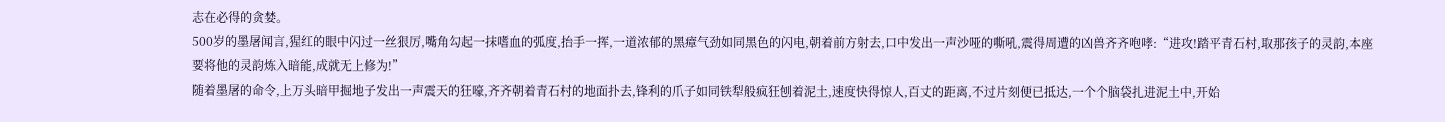志在必得的贪婪。
500岁的墨屠闻言,猩红的眼中闪过一丝狠厉,嘴角勾起一抹嗜血的弧度,抬手一挥,一道浓郁的黑瘴气劲如同黑色的闪电,朝着前方射去,口中发出一声沙哑的嘶吼,震得周遭的凶兽齐齐咆哮:“进攻!踏平青石村,取那孩子的灵韵,本座要将他的灵韵炼入暗能,成就无上修为!”
随着墨屠的命令,上万头暗甲掘地子发出一声震天的狂嚎,齐齐朝着青石村的地面扑去,锋利的爪子如同铁犁般疯狂刨着泥土,速度快得惊人,百丈的距离,不过片刻便已抵达,一个个脑袋扎进泥土中,开始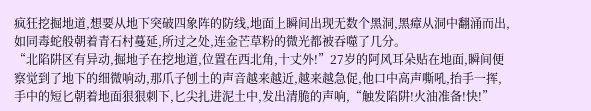疯狂挖掘地道,想要从地下突破四象阵的防线,地面上瞬间出现无数个黑洞,黑瘴从洞中翻涌而出,如同毒蛇般朝着青石村蔓延,所过之处,连金芒草粉的微光都被吞噬了几分。
“北陷阱区有异动,掘地子在挖地道,位置在西北角,十丈外!”27岁的阿风耳朵贴在地面,瞬间便察觉到了地下的细微响动,那爪子刨土的声音越来越近,越来越急促,他口中高声嘶吼,抬手一挥,手中的短匕朝着地面狠狠刺下,匕尖扎进泥土中,发出清脆的声响,“触发陷阱!火油准备!快!”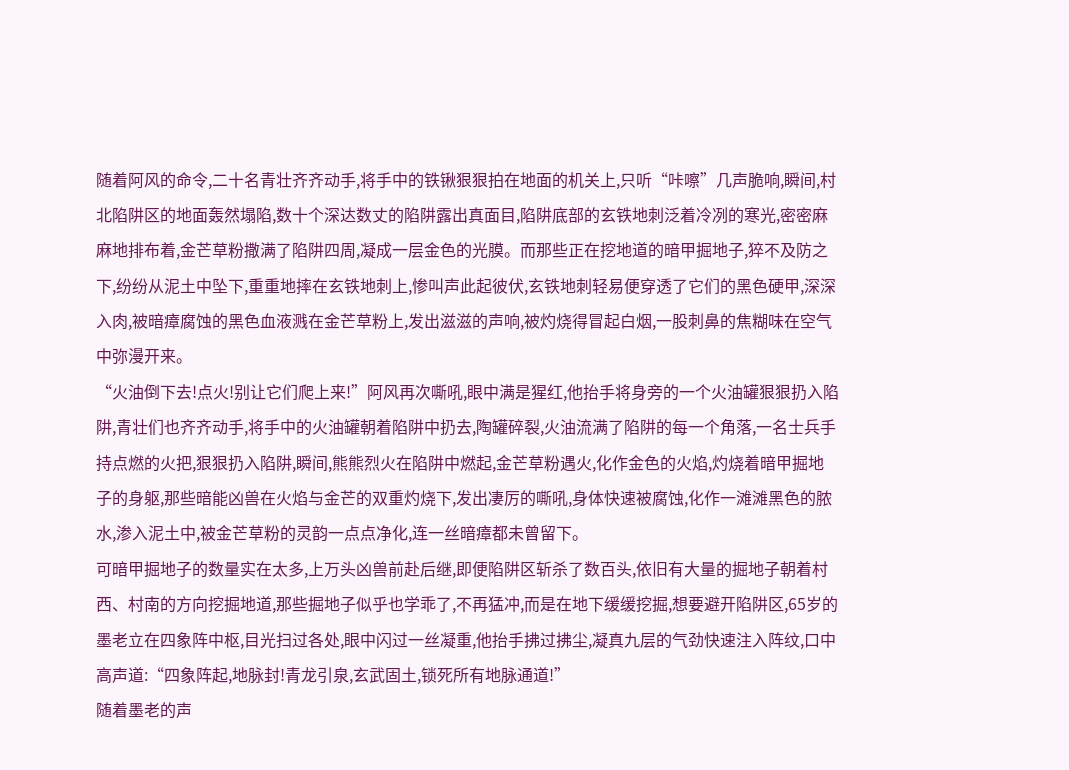随着阿风的命令,二十名青壮齐齐动手,将手中的铁锹狠狠拍在地面的机关上,只听“咔嚓”几声脆响,瞬间,村北陷阱区的地面轰然塌陷,数十个深达数丈的陷阱露出真面目,陷阱底部的玄铁地刺泛着冷冽的寒光,密密麻麻地排布着,金芒草粉撒满了陷阱四周,凝成一层金色的光膜。而那些正在挖地道的暗甲掘地子,猝不及防之下,纷纷从泥土中坠下,重重地摔在玄铁地刺上,惨叫声此起彼伏,玄铁地刺轻易便穿透了它们的黑色硬甲,深深入肉,被暗瘴腐蚀的黑色血液溅在金芒草粉上,发出滋滋的声响,被灼烧得冒起白烟,一股刺鼻的焦糊味在空气中弥漫开来。
“火油倒下去!点火!别让它们爬上来!”阿风再次嘶吼,眼中满是猩红,他抬手将身旁的一个火油罐狠狠扔入陷阱,青壮们也齐齐动手,将手中的火油罐朝着陷阱中扔去,陶罐碎裂,火油流满了陷阱的每一个角落,一名士兵手持点燃的火把,狠狠扔入陷阱,瞬间,熊熊烈火在陷阱中燃起,金芒草粉遇火,化作金色的火焰,灼烧着暗甲掘地子的身躯,那些暗能凶兽在火焰与金芒的双重灼烧下,发出凄厉的嘶吼,身体快速被腐蚀,化作一滩滩黑色的脓水,渗入泥土中,被金芒草粉的灵韵一点点净化,连一丝暗瘴都未曾留下。
可暗甲掘地子的数量实在太多,上万头凶兽前赴后继,即便陷阱区斩杀了数百头,依旧有大量的掘地子朝着村西、村南的方向挖掘地道,那些掘地子似乎也学乖了,不再猛冲,而是在地下缓缓挖掘,想要避开陷阱区,65岁的墨老立在四象阵中枢,目光扫过各处,眼中闪过一丝凝重,他抬手拂过拂尘,凝真九层的气劲快速注入阵纹,口中高声道:“四象阵起,地脉封!青龙引泉,玄武固土,锁死所有地脉通道!”
随着墨老的声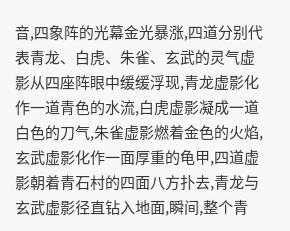音,四象阵的光幕金光暴涨,四道分别代表青龙、白虎、朱雀、玄武的灵气虚影从四座阵眼中缓缓浮现,青龙虚影化作一道青色的水流,白虎虚影凝成一道白色的刀气,朱雀虚影燃着金色的火焰,玄武虚影化作一面厚重的龟甲,四道虚影朝着青石村的四面八方扑去,青龙与玄武虚影径直钻入地面,瞬间,整个青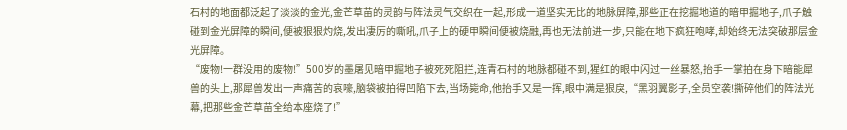石村的地面都泛起了淡淡的金光,金芒草苗的灵韵与阵法灵气交织在一起,形成一道坚实无比的地脉屏障,那些正在挖掘地道的暗甲掘地子,爪子触碰到金光屏障的瞬间,便被狠狠灼烧,发出凄厉的嘶吼,爪子上的硬甲瞬间便被烧融,再也无法前进一步,只能在地下疯狂咆哮,却始终无法突破那层金光屏障。
“废物!一群没用的废物!”500岁的墨屠见暗甲掘地子被死死阻拦,连青石村的地脉都碰不到,猩红的眼中闪过一丝暴怒,抬手一掌拍在身下暗能犀兽的头上,那犀兽发出一声痛苦的哀嚎,脑袋被拍得凹陷下去,当场毙命,他抬手又是一挥,眼中满是狠戾,“黑羽翼影子,全员空袭!撕碎他们的阵法光幕,把那些金芒草苗全给本座烧了!”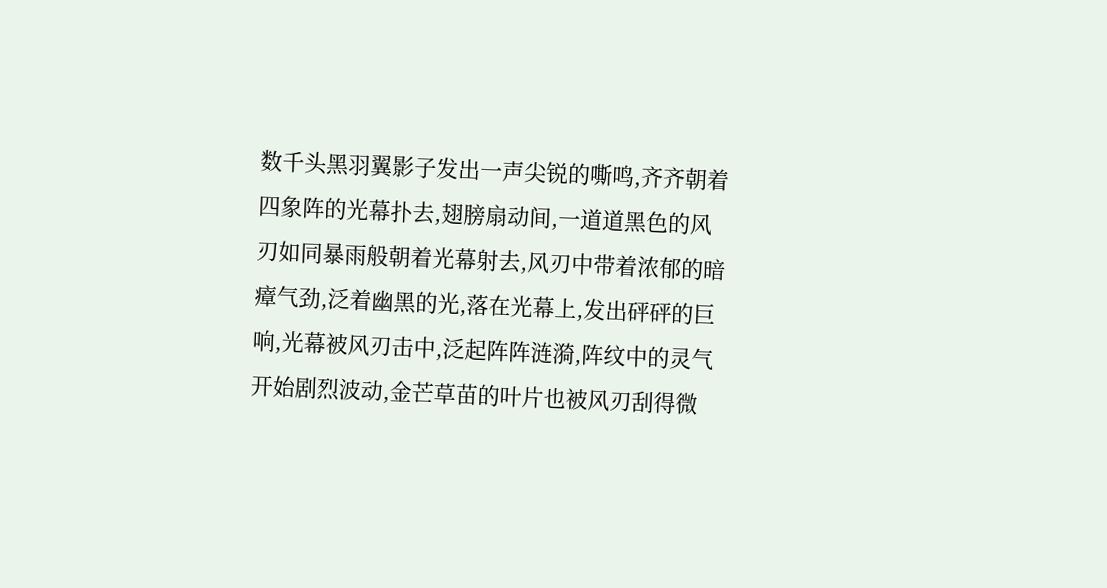数千头黑羽翼影子发出一声尖锐的嘶鸣,齐齐朝着四象阵的光幕扑去,翅膀扇动间,一道道黑色的风刃如同暴雨般朝着光幕射去,风刃中带着浓郁的暗瘴气劲,泛着幽黑的光,落在光幕上,发出砰砰的巨响,光幕被风刃击中,泛起阵阵涟漪,阵纹中的灵气开始剧烈波动,金芒草苗的叶片也被风刃刮得微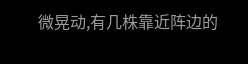微晃动,有几株靠近阵边的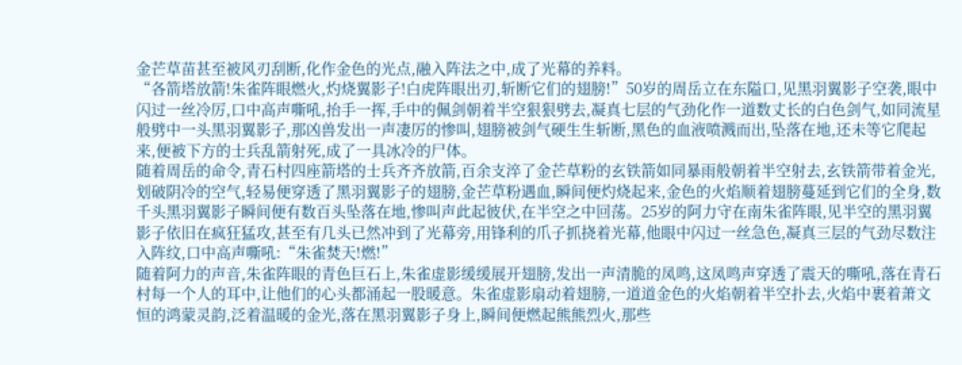金芒草苗甚至被风刃刮断,化作金色的光点,融入阵法之中,成了光幕的养料。
“各箭塔放箭!朱雀阵眼燃火,灼烧翼影子!白虎阵眼出刃,斩断它们的翅膀!”50岁的周岳立在东隘口,见黑羽翼影子空袭,眼中闪过一丝冷厉,口中高声嘶吼,抬手一挥,手中的佩剑朝着半空狠狠劈去,凝真七层的气劲化作一道数丈长的白色剑气,如同流星般劈中一头黑羽翼影子,那凶兽发出一声凄厉的惨叫,翅膀被剑气硬生生斩断,黑色的血液喷溅而出,坠落在地,还未等它爬起来,便被下方的士兵乱箭射死,成了一具冰冷的尸体。
随着周岳的命令,青石村四座箭塔的士兵齐齐放箭,百余支淬了金芒草粉的玄铁箭如同暴雨般朝着半空射去,玄铁箭带着金光,划破阴冷的空气,轻易便穿透了黑羽翼影子的翅膀,金芒草粉遇血,瞬间便灼烧起来,金色的火焰顺着翅膀蔓延到它们的全身,数千头黑羽翼影子瞬间便有数百头坠落在地,惨叫声此起彼伏,在半空之中回荡。25岁的阿力守在南朱雀阵眼,见半空的黑羽翼影子依旧在疯狂猛攻,甚至有几头已然冲到了光幕旁,用锋利的爪子抓挠着光幕,他眼中闪过一丝急色,凝真三层的气劲尽数注入阵纹,口中高声嘶吼:“朱雀焚天!燃!”
随着阿力的声音,朱雀阵眼的青色巨石上,朱雀虚影缓缓展开翅膀,发出一声清脆的凤鸣,这凤鸣声穿透了震天的嘶吼,落在青石村每一个人的耳中,让他们的心头都涌起一股暖意。朱雀虚影扇动着翅膀,一道道金色的火焰朝着半空扑去,火焰中裹着萧文恒的鸿蒙灵韵,泛着温暖的金光,落在黑羽翼影子身上,瞬间便燃起熊熊烈火,那些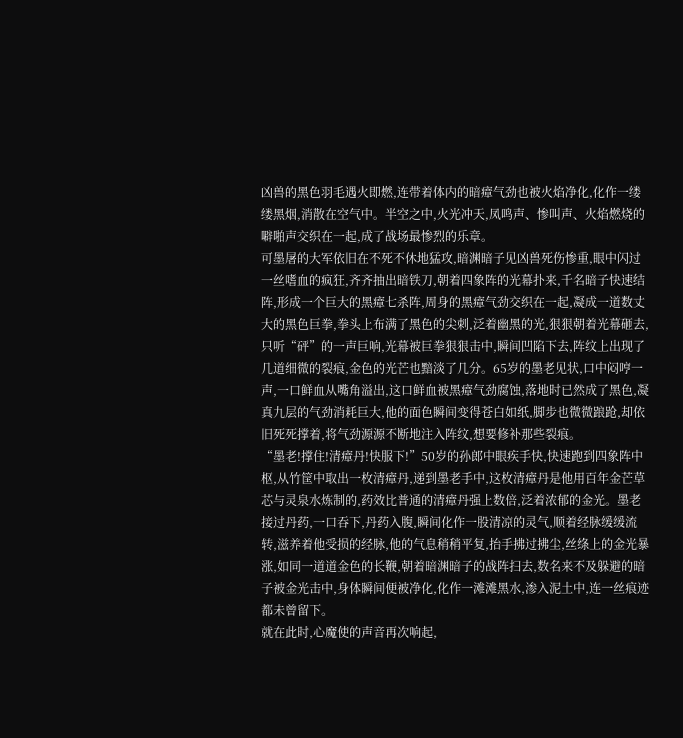凶兽的黑色羽毛遇火即燃,连带着体内的暗瘴气劲也被火焰净化,化作一缕缕黑烟,消散在空气中。半空之中,火光冲天,凤鸣声、惨叫声、火焰燃烧的噼啪声交织在一起,成了战场最惨烈的乐章。
可墨屠的大军依旧在不死不休地猛攻,暗渊暗子见凶兽死伤惨重,眼中闪过一丝嗜血的疯狂,齐齐抽出暗铁刀,朝着四象阵的光幕扑来,千名暗子快速结阵,形成一个巨大的黑瘴七杀阵,周身的黑瘴气劲交织在一起,凝成一道数丈大的黑色巨拳,拳头上布满了黑色的尖刺,泛着幽黑的光,狠狠朝着光幕砸去,只听“砰”的一声巨响,光幕被巨拳狠狠击中,瞬间凹陷下去,阵纹上出现了几道细微的裂痕,金色的光芒也黯淡了几分。65岁的墨老见状,口中闷哼一声,一口鲜血从嘴角溢出,这口鲜血被黑瘴气劲腐蚀,落地时已然成了黑色,凝真九层的气劲消耗巨大,他的面色瞬间变得苍白如纸,脚步也微微踉跄,却依旧死死撑着,将气劲源源不断地注入阵纹,想要修补那些裂痕。
“墨老!撑住!清瘴丹!快服下!”50岁的孙郎中眼疾手快,快速跑到四象阵中枢,从竹筐中取出一枚清瘴丹,递到墨老手中,这枚清瘴丹是他用百年金芒草芯与灵泉水炼制的,药效比普通的清瘴丹强上数倍,泛着浓郁的金光。墨老接过丹药,一口吞下,丹药入腹,瞬间化作一股清凉的灵气,顺着经脉缓缓流转,滋养着他受损的经脉,他的气息稍稍平复,抬手拂过拂尘,丝绦上的金光暴涨,如同一道道金色的长鞭,朝着暗渊暗子的战阵扫去,数名来不及躲避的暗子被金光击中,身体瞬间便被净化,化作一滩滩黑水,渗入泥土中,连一丝痕迹都未曾留下。
就在此时,心魔使的声音再次响起,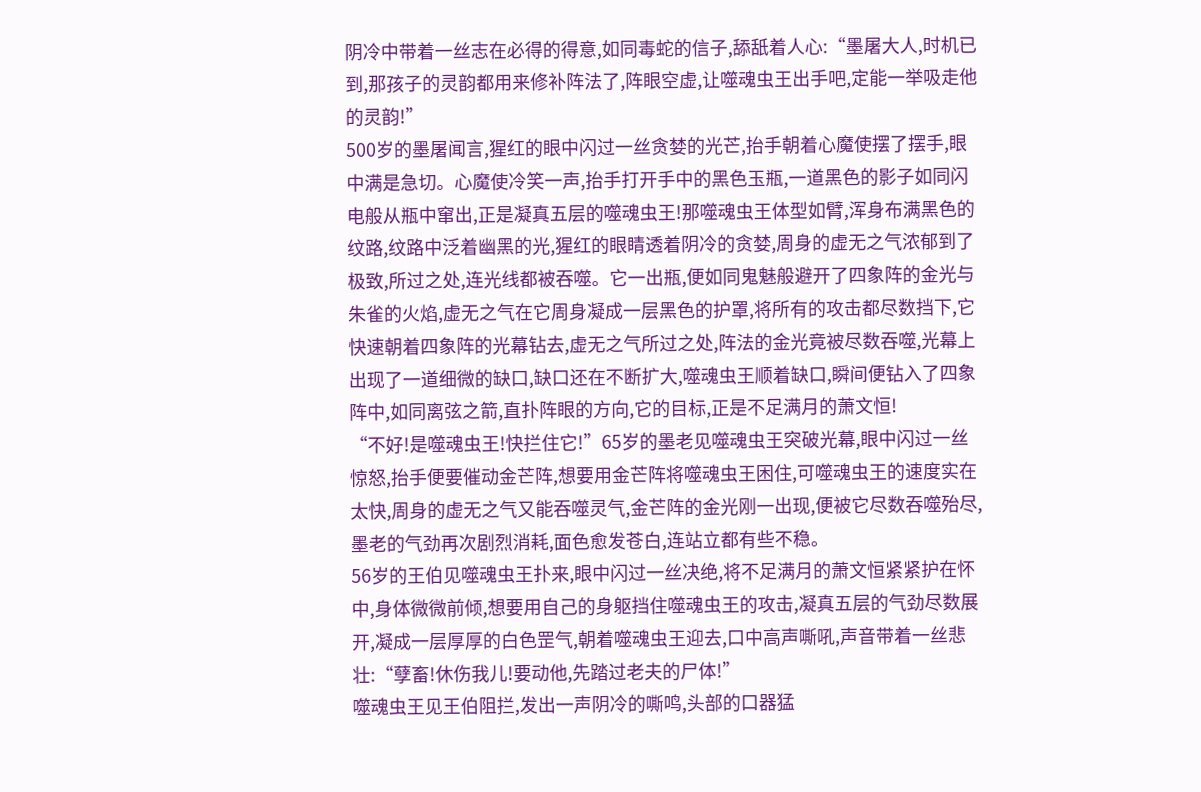阴冷中带着一丝志在必得的得意,如同毒蛇的信子,舔舐着人心:“墨屠大人,时机已到,那孩子的灵韵都用来修补阵法了,阵眼空虚,让噬魂虫王出手吧,定能一举吸走他的灵韵!”
500岁的墨屠闻言,猩红的眼中闪过一丝贪婪的光芒,抬手朝着心魔使摆了摆手,眼中满是急切。心魔使冷笑一声,抬手打开手中的黑色玉瓶,一道黑色的影子如同闪电般从瓶中窜出,正是凝真五层的噬魂虫王!那噬魂虫王体型如臂,浑身布满黑色的纹路,纹路中泛着幽黑的光,猩红的眼睛透着阴冷的贪婪,周身的虚无之气浓郁到了极致,所过之处,连光线都被吞噬。它一出瓶,便如同鬼魅般避开了四象阵的金光与朱雀的火焰,虚无之气在它周身凝成一层黑色的护罩,将所有的攻击都尽数挡下,它快速朝着四象阵的光幕钻去,虚无之气所过之处,阵法的金光竟被尽数吞噬,光幕上出现了一道细微的缺口,缺口还在不断扩大,噬魂虫王顺着缺口,瞬间便钻入了四象阵中,如同离弦之箭,直扑阵眼的方向,它的目标,正是不足满月的萧文恒!
“不好!是噬魂虫王!快拦住它!”65岁的墨老见噬魂虫王突破光幕,眼中闪过一丝惊怒,抬手便要催动金芒阵,想要用金芒阵将噬魂虫王困住,可噬魂虫王的速度实在太快,周身的虚无之气又能吞噬灵气,金芒阵的金光刚一出现,便被它尽数吞噬殆尽,墨老的气劲再次剧烈消耗,面色愈发苍白,连站立都有些不稳。
56岁的王伯见噬魂虫王扑来,眼中闪过一丝决绝,将不足满月的萧文恒紧紧护在怀中,身体微微前倾,想要用自己的身躯挡住噬魂虫王的攻击,凝真五层的气劲尽数展开,凝成一层厚厚的白色罡气,朝着噬魂虫王迎去,口中高声嘶吼,声音带着一丝悲壮:“孽畜!休伤我儿!要动他,先踏过老夫的尸体!”
噬魂虫王见王伯阻拦,发出一声阴冷的嘶鸣,头部的口器猛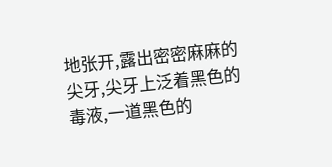地张开,露出密密麻麻的尖牙,尖牙上泛着黑色的毒液,一道黑色的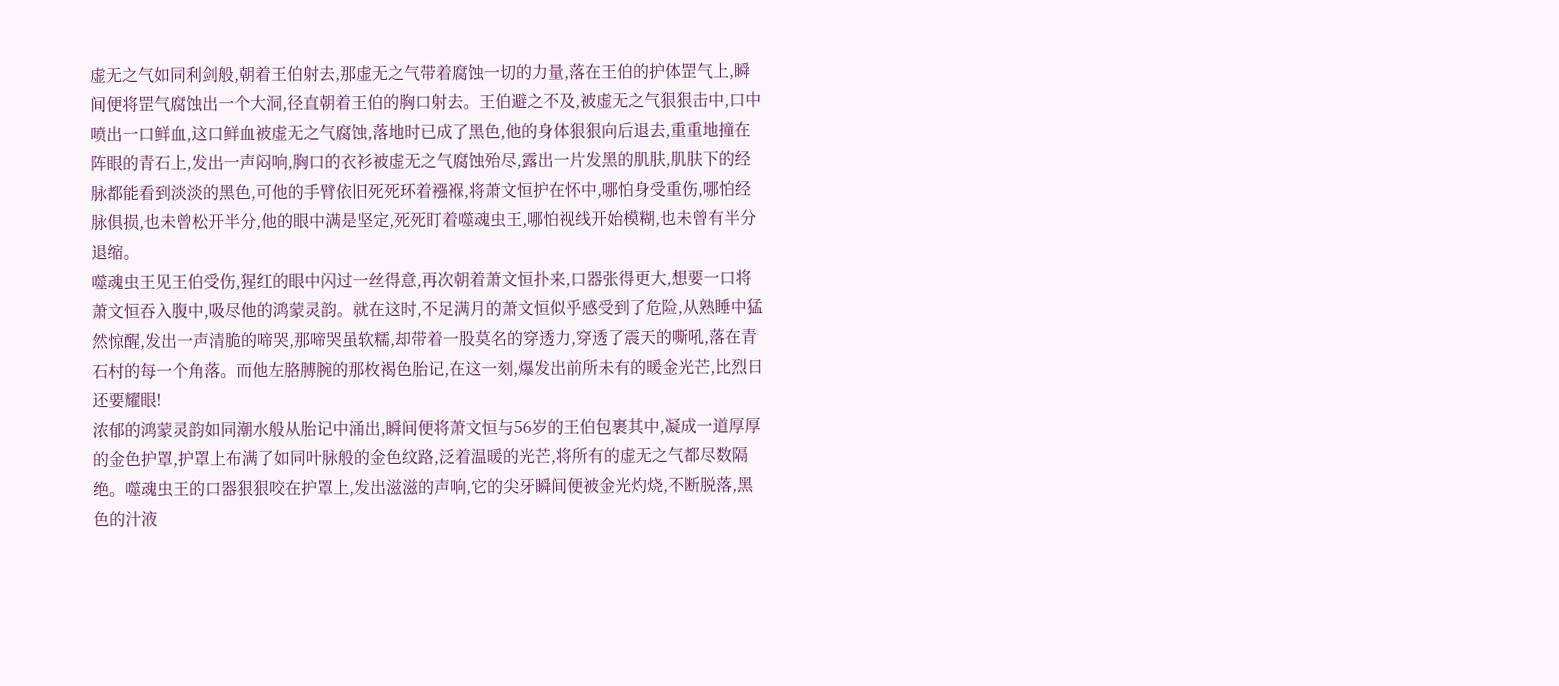虚无之气如同利剑般,朝着王伯射去,那虚无之气带着腐蚀一切的力量,落在王伯的护体罡气上,瞬间便将罡气腐蚀出一个大洞,径直朝着王伯的胸口射去。王伯避之不及,被虚无之气狠狠击中,口中喷出一口鲜血,这口鲜血被虚无之气腐蚀,落地时已成了黑色,他的身体狠狠向后退去,重重地撞在阵眼的青石上,发出一声闷响,胸口的衣衫被虚无之气腐蚀殆尽,露出一片发黑的肌肤,肌肤下的经脉都能看到淡淡的黑色,可他的手臂依旧死死环着襁褓,将萧文恒护在怀中,哪怕身受重伤,哪怕经脉俱损,也未曾松开半分,他的眼中满是坚定,死死盯着噬魂虫王,哪怕视线开始模糊,也未曾有半分退缩。
噬魂虫王见王伯受伤,猩红的眼中闪过一丝得意,再次朝着萧文恒扑来,口器张得更大,想要一口将萧文恒吞入腹中,吸尽他的鸿蒙灵韵。就在这时,不足满月的萧文恒似乎感受到了危险,从熟睡中猛然惊醒,发出一声清脆的啼哭,那啼哭虽软糯,却带着一股莫名的穿透力,穿透了震天的嘶吼,落在青石村的每一个角落。而他左胳膊腕的那枚褐色胎记,在这一刻,爆发出前所未有的暖金光芒,比烈日还要耀眼!
浓郁的鸿蒙灵韵如同潮水般从胎记中涌出,瞬间便将萧文恒与56岁的王伯包裹其中,凝成一道厚厚的金色护罩,护罩上布满了如同叶脉般的金色纹路,泛着温暖的光芒,将所有的虚无之气都尽数隔绝。噬魂虫王的口器狠狠咬在护罩上,发出滋滋的声响,它的尖牙瞬间便被金光灼烧,不断脱落,黑色的汁液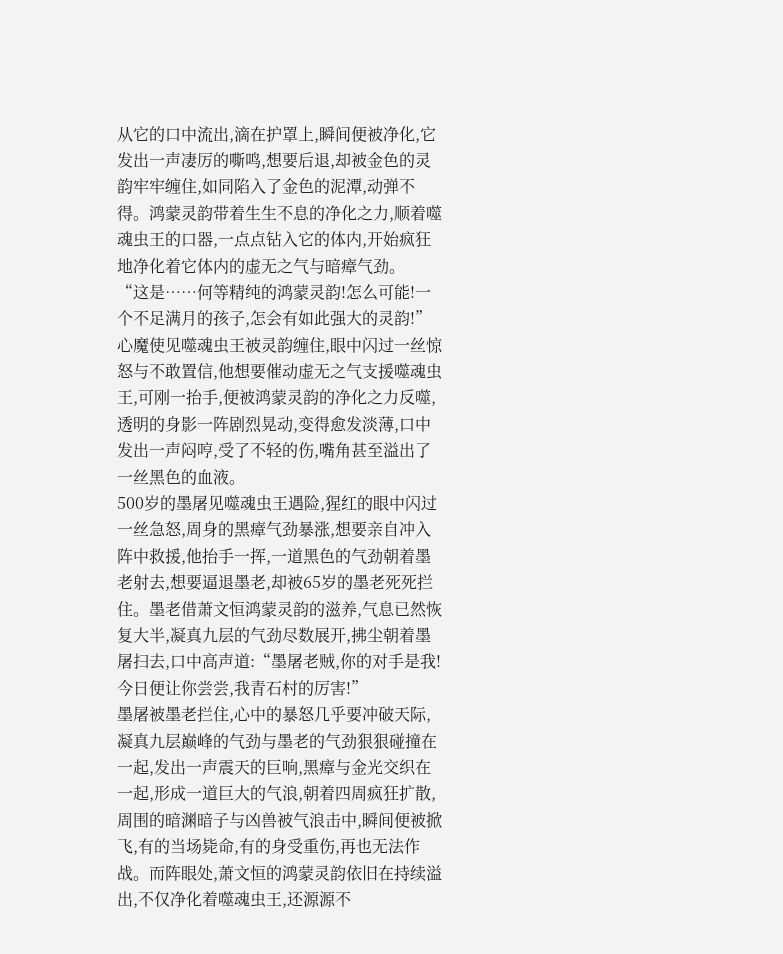从它的口中流出,滴在护罩上,瞬间便被净化,它发出一声凄厉的嘶鸣,想要后退,却被金色的灵韵牢牢缠住,如同陷入了金色的泥潭,动弹不得。鸿蒙灵韵带着生生不息的净化之力,顺着噬魂虫王的口器,一点点钻入它的体内,开始疯狂地净化着它体内的虚无之气与暗瘴气劲。
“这是……何等精纯的鸿蒙灵韵!怎么可能!一个不足满月的孩子,怎会有如此强大的灵韵!”心魔使见噬魂虫王被灵韵缠住,眼中闪过一丝惊怒与不敢置信,他想要催动虚无之气支援噬魂虫王,可刚一抬手,便被鸿蒙灵韵的净化之力反噬,透明的身影一阵剧烈晃动,变得愈发淡薄,口中发出一声闷哼,受了不轻的伤,嘴角甚至溢出了一丝黑色的血液。
500岁的墨屠见噬魂虫王遇险,猩红的眼中闪过一丝急怒,周身的黑瘴气劲暴涨,想要亲自冲入阵中救援,他抬手一挥,一道黑色的气劲朝着墨老射去,想要逼退墨老,却被65岁的墨老死死拦住。墨老借萧文恒鸿蒙灵韵的滋养,气息已然恢复大半,凝真九层的气劲尽数展开,拂尘朝着墨屠扫去,口中高声道:“墨屠老贼,你的对手是我!今日便让你尝尝,我青石村的厉害!”
墨屠被墨老拦住,心中的暴怒几乎要冲破天际,凝真九层巅峰的气劲与墨老的气劲狠狠碰撞在一起,发出一声震天的巨响,黑瘴与金光交织在一起,形成一道巨大的气浪,朝着四周疯狂扩散,周围的暗渊暗子与凶兽被气浪击中,瞬间便被掀飞,有的当场毙命,有的身受重伤,再也无法作战。而阵眼处,萧文恒的鸿蒙灵韵依旧在持续溢出,不仅净化着噬魂虫王,还源源不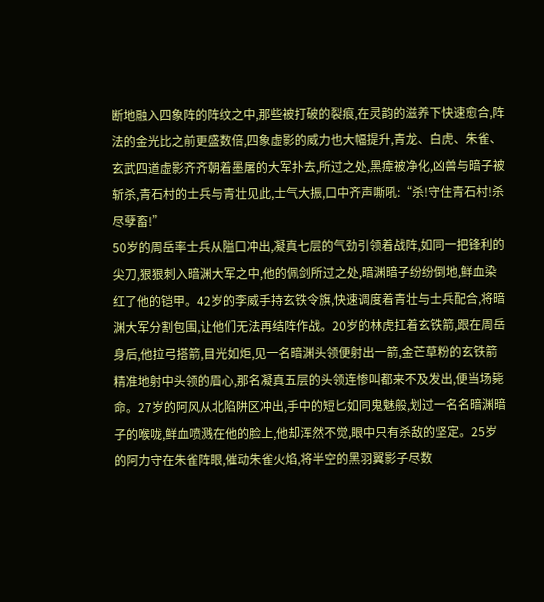断地融入四象阵的阵纹之中,那些被打破的裂痕,在灵韵的滋养下快速愈合,阵法的金光比之前更盛数倍,四象虚影的威力也大幅提升,青龙、白虎、朱雀、玄武四道虚影齐齐朝着墨屠的大军扑去,所过之处,黑瘴被净化,凶兽与暗子被斩杀,青石村的士兵与青壮见此,士气大振,口中齐声嘶吼:“杀!守住青石村!杀尽孽畜!”
50岁的周岳率士兵从隘口冲出,凝真七层的气劲引领着战阵,如同一把锋利的尖刀,狠狠刺入暗渊大军之中,他的佩剑所过之处,暗渊暗子纷纷倒地,鲜血染红了他的铠甲。42岁的李威手持玄铁令旗,快速调度着青壮与士兵配合,将暗渊大军分割包围,让他们无法再结阵作战。20岁的林虎扛着玄铁箭,跟在周岳身后,他拉弓搭箭,目光如炬,见一名暗渊头领便射出一箭,金芒草粉的玄铁箭精准地射中头领的眉心,那名凝真五层的头领连惨叫都来不及发出,便当场毙命。27岁的阿风从北陷阱区冲出,手中的短匕如同鬼魅般,划过一名名暗渊暗子的喉咙,鲜血喷溅在他的脸上,他却浑然不觉,眼中只有杀敌的坚定。25岁的阿力守在朱雀阵眼,催动朱雀火焰,将半空的黑羽翼影子尽数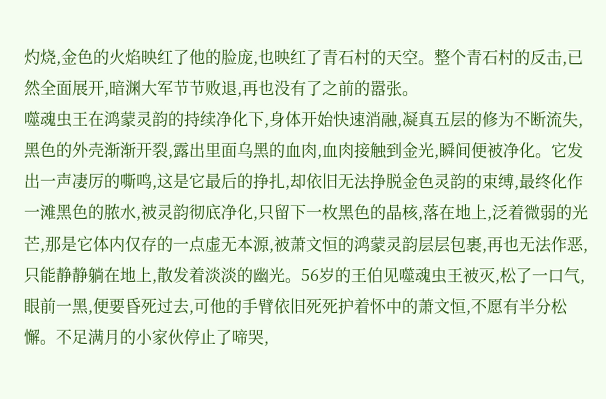灼烧,金色的火焰映红了他的脸庞,也映红了青石村的天空。整个青石村的反击,已然全面展开,暗渊大军节节败退,再也没有了之前的嚣张。
噬魂虫王在鸿蒙灵韵的持续净化下,身体开始快速消融,凝真五层的修为不断流失,黑色的外壳渐渐开裂,露出里面乌黑的血肉,血肉接触到金光,瞬间便被净化。它发出一声凄厉的嘶鸣,这是它最后的挣扎,却依旧无法挣脱金色灵韵的束缚,最终化作一滩黑色的脓水,被灵韵彻底净化,只留下一枚黑色的晶核,落在地上,泛着微弱的光芒,那是它体内仅存的一点虚无本源,被萧文恒的鸿蒙灵韵层层包裹,再也无法作恶,只能静静躺在地上,散发着淡淡的幽光。56岁的王伯见噬魂虫王被灭,松了一口气,眼前一黑,便要昏死过去,可他的手臂依旧死死护着怀中的萧文恒,不愿有半分松懈。不足满月的小家伙停止了啼哭,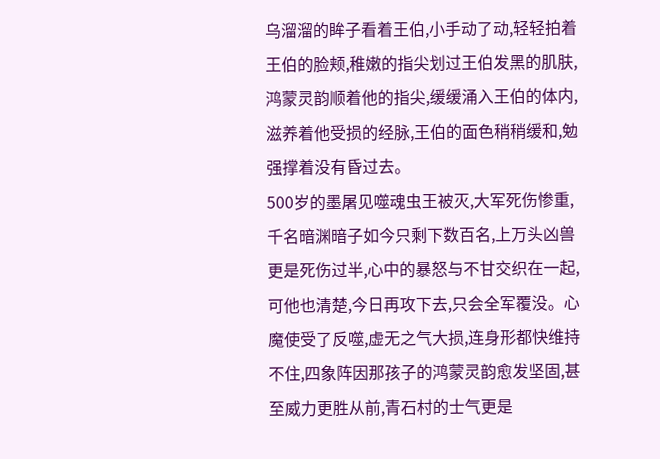乌溜溜的眸子看着王伯,小手动了动,轻轻拍着王伯的脸颊,稚嫩的指尖划过王伯发黑的肌肤,鸿蒙灵韵顺着他的指尖,缓缓涌入王伯的体内,滋养着他受损的经脉,王伯的面色稍稍缓和,勉强撑着没有昏过去。
500岁的墨屠见噬魂虫王被灭,大军死伤惨重,千名暗渊暗子如今只剩下数百名,上万头凶兽更是死伤过半,心中的暴怒与不甘交织在一起,可他也清楚,今日再攻下去,只会全军覆没。心魔使受了反噬,虚无之气大损,连身形都快维持不住,四象阵因那孩子的鸿蒙灵韵愈发坚固,甚至威力更胜从前,青石村的士气更是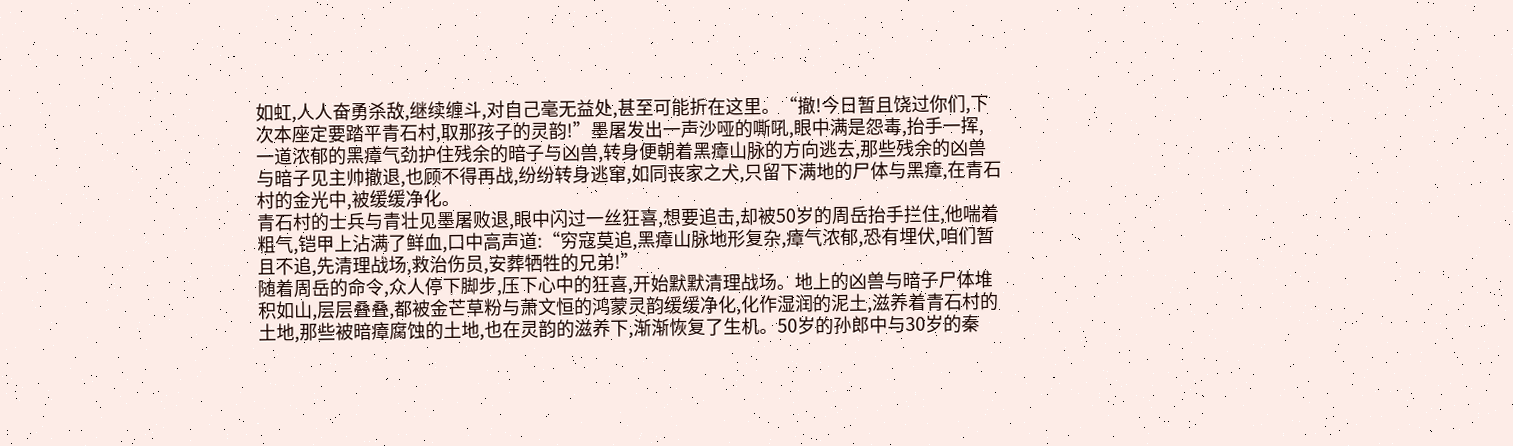如虹,人人奋勇杀敌,继续缠斗,对自己毫无益处,甚至可能折在这里。“撤!今日暂且饶过你们,下次本座定要踏平青石村,取那孩子的灵韵!”墨屠发出一声沙哑的嘶吼,眼中满是怨毒,抬手一挥,一道浓郁的黑瘴气劲护住残余的暗子与凶兽,转身便朝着黑瘴山脉的方向逃去,那些残余的凶兽与暗子见主帅撤退,也顾不得再战,纷纷转身逃窜,如同丧家之犬,只留下满地的尸体与黑瘴,在青石村的金光中,被缓缓净化。
青石村的士兵与青壮见墨屠败退,眼中闪过一丝狂喜,想要追击,却被50岁的周岳抬手拦住,他喘着粗气,铠甲上沾满了鲜血,口中高声道:“穷寇莫追,黑瘴山脉地形复杂,瘴气浓郁,恐有埋伏,咱们暂且不追,先清理战场,救治伤员,安葬牺牲的兄弟!”
随着周岳的命令,众人停下脚步,压下心中的狂喜,开始默默清理战场。地上的凶兽与暗子尸体堆积如山,层层叠叠,都被金芒草粉与萧文恒的鸿蒙灵韵缓缓净化,化作湿润的泥土,滋养着青石村的土地,那些被暗瘴腐蚀的土地,也在灵韵的滋养下,渐渐恢复了生机。50岁的孙郎中与30岁的秦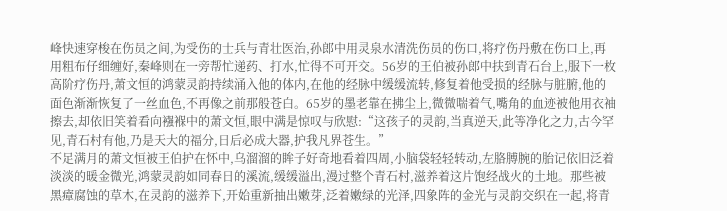峰快速穿梭在伤员之间,为受伤的士兵与青壮医治,孙郎中用灵泉水清洗伤员的伤口,将疗伤丹敷在伤口上,再用粗布仔细缠好,秦峰则在一旁帮忙递药、打水,忙得不可开交。56岁的王伯被孙郎中扶到青石台上,服下一枚高阶疗伤丹,萧文恒的鸿蒙灵韵持续涌入他的体内,在他的经脉中缓缓流转,修复着他受损的经脉与脏腑,他的面色渐渐恢复了一丝血色,不再像之前那般苍白。65岁的墨老靠在拂尘上,微微喘着气,嘴角的血迹被他用衣袖擦去,却依旧笑着看向襁褓中的萧文恒,眼中满是惊叹与欣慰:“这孩子的灵韵,当真逆天,此等净化之力,古今罕见,青石村有他,乃是天大的福分,日后必成大器,护我凡界苍生。”
不足满月的萧文恒被王伯护在怀中,乌溜溜的眸子好奇地看着四周,小脑袋轻轻转动,左胳膊腕的胎记依旧泛着淡淡的暖金微光,鸿蒙灵韵如同春日的溪流,缓缓溢出,漫过整个青石村,滋养着这片饱经战火的土地。那些被黑瘴腐蚀的草木,在灵韵的滋养下,开始重新抽出嫩芽,泛着嫩绿的光泽,四象阵的金光与灵韵交织在一起,将青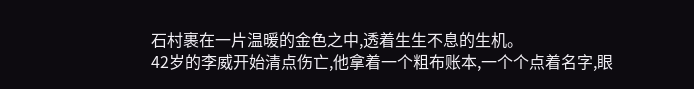石村裹在一片温暖的金色之中,透着生生不息的生机。
42岁的李威开始清点伤亡,他拿着一个粗布账本,一个个点着名字,眼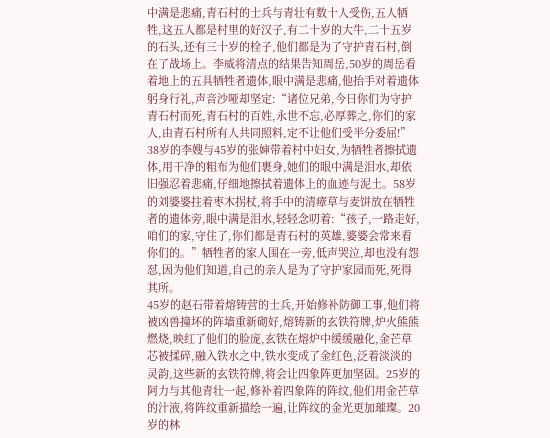中满是悲痛,青石村的士兵与青壮有数十人受伤,五人牺牲,这五人都是村里的好汉子,有二十岁的大牛,二十五岁的石头,还有三十岁的栓子,他们都是为了守护青石村,倒在了战场上。李威将清点的结果告知周岳,50岁的周岳看着地上的五具牺牲者遗体,眼中满是悲痛,他抬手对着遗体躬身行礼,声音沙哑却坚定:“诸位兄弟,今日你们为守护青石村而死,青石村的百姓,永世不忘,必厚葬之,你们的家人,由青石村所有人共同照料,定不让他们受半分委屈!”
38岁的李嫂与45岁的张婶带着村中妇女,为牺牲者擦拭遗体,用干净的粗布为他们裹身,她们的眼中满是泪水,却依旧强忍着悲痛,仔细地擦拭着遗体上的血迹与泥土。58岁的刘婆婆拄着枣木拐杖,将手中的清瘴草与麦饼放在牺牲者的遗体旁,眼中满是泪水,轻轻念叨着:“孩子,一路走好,咱们的家,守住了,你们都是青石村的英雄,婆婆会常来看你们的。”牺牲者的家人围在一旁,低声哭泣,却也没有怨怼,因为他们知道,自己的亲人是为了守护家园而死,死得其所。
45岁的赵石带着熔铸营的士兵,开始修补防御工事,他们将被凶兽撞坏的阵墙重新砌好,熔铸新的玄铁符牌,炉火熊熊燃烧,映红了他们的脸庞,玄铁在熔炉中缓缓融化,金芒草芯被揉碎,融入铁水之中,铁水变成了金红色,泛着淡淡的灵韵,这些新的玄铁符牌,将会让四象阵更加坚固。25岁的阿力与其他青壮一起,修补着四象阵的阵纹,他们用金芒草的汁液,将阵纹重新描绘一遍,让阵纹的金光更加璀璨。20岁的林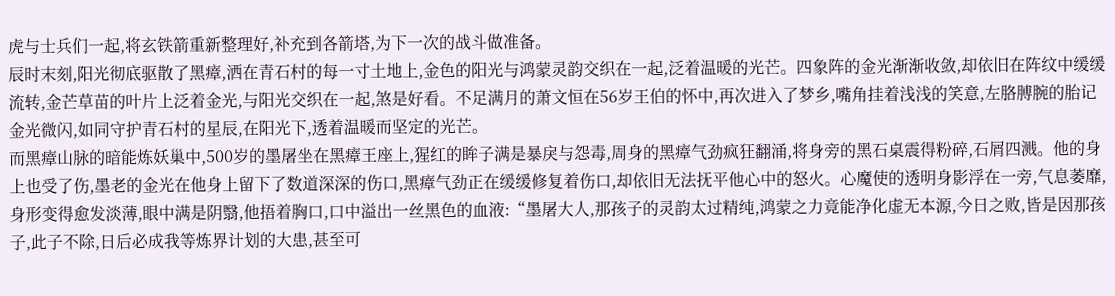虎与士兵们一起,将玄铁箭重新整理好,补充到各箭塔,为下一次的战斗做准备。
辰时末刻,阳光彻底驱散了黑瘴,洒在青石村的每一寸土地上,金色的阳光与鸿蒙灵韵交织在一起,泛着温暖的光芒。四象阵的金光渐渐收敛,却依旧在阵纹中缓缓流转,金芒草苗的叶片上泛着金光,与阳光交织在一起,煞是好看。不足满月的萧文恒在56岁王伯的怀中,再次进入了梦乡,嘴角挂着浅浅的笑意,左胳膊腕的胎记金光微闪,如同守护青石村的星辰,在阳光下,透着温暖而坚定的光芒。
而黑瘴山脉的暗能炼妖巢中,500岁的墨屠坐在黑瘴王座上,猩红的眸子满是暴戾与怨毒,周身的黑瘴气劲疯狂翻涌,将身旁的黑石桌震得粉碎,石屑四溅。他的身上也受了伤,墨老的金光在他身上留下了数道深深的伤口,黑瘴气劲正在缓缓修复着伤口,却依旧无法抚平他心中的怒火。心魔使的透明身影浮在一旁,气息萎靡,身形变得愈发淡薄,眼中满是阴翳,他捂着胸口,口中溢出一丝黑色的血液:“墨屠大人,那孩子的灵韵太过精纯,鸿蒙之力竟能净化虚无本源,今日之败,皆是因那孩子,此子不除,日后必成我等炼界计划的大患,甚至可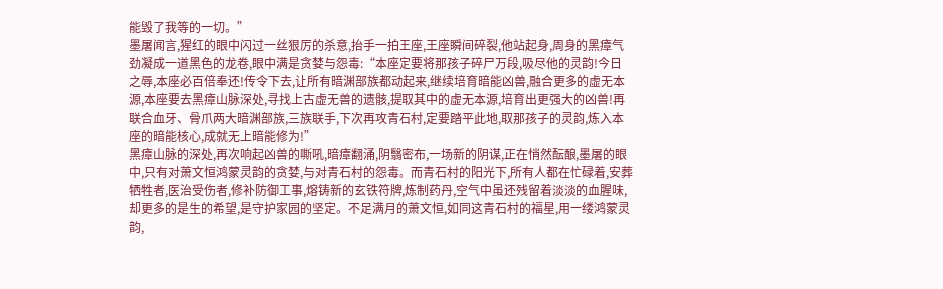能毁了我等的一切。”
墨屠闻言,猩红的眼中闪过一丝狠厉的杀意,抬手一拍王座,王座瞬间碎裂,他站起身,周身的黑瘴气劲凝成一道黑色的龙卷,眼中满是贪婪与怨毒:“本座定要将那孩子碎尸万段,吸尽他的灵韵!今日之辱,本座必百倍奉还!传令下去,让所有暗渊部族都动起来,继续培育暗能凶兽,融合更多的虚无本源,本座要去黑瘴山脉深处,寻找上古虚无兽的遗骸,提取其中的虚无本源,培育出更强大的凶兽!再联合血牙、骨爪两大暗渊部族,三族联手,下次再攻青石村,定要踏平此地,取那孩子的灵韵,炼入本座的暗能核心,成就无上暗能修为!”
黑瘴山脉的深处,再次响起凶兽的嘶吼,暗瘴翻涌,阴翳密布,一场新的阴谋,正在悄然酝酿,墨屠的眼中,只有对萧文恒鸿蒙灵韵的贪婪,与对青石村的怨毒。而青石村的阳光下,所有人都在忙碌着,安葬牺牲者,医治受伤者,修补防御工事,熔铸新的玄铁符牌,炼制药丹,空气中虽还残留着淡淡的血腥味,却更多的是生的希望,是守护家园的坚定。不足满月的萧文恒,如同这青石村的福星,用一缕鸿蒙灵韵,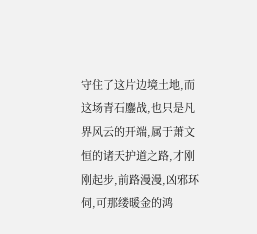守住了这片边境土地,而这场青石鏖战,也只是凡界风云的开端,属于萧文恒的诸天护道之路,才刚刚起步,前路漫漫,凶邪环伺,可那缕暖金的鸿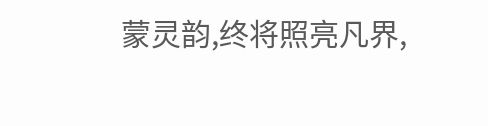蒙灵韵,终将照亮凡界,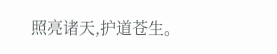照亮诸天,护道苍生。